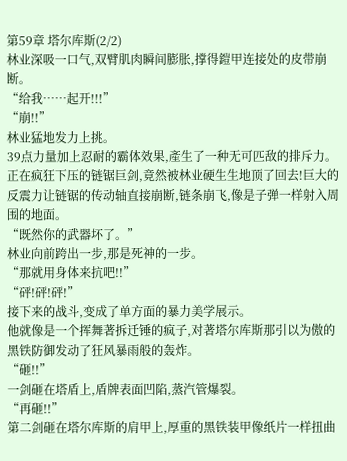第59章 塔尔库斯(2/2)
林业深吸一口气,双臂肌肉瞬间膨胀,撑得鎧甲连接处的皮带崩断。
“给我……起开!!!”
“崩!!”
林业猛地发力上挑。
39点力量加上忍耐的霸体效果,產生了一种无可匹敌的排斥力。
正在疯狂下压的链锯巨剑,竟然被林业硬生生地顶了回去!巨大的反震力让链锯的传动轴直接崩断,链条崩飞,像是子弹一样射入周围的地面。
“既然你的武器坏了。”
林业向前跨出一步,那是死神的一步。
“那就用身体来抗吧!!”
“砰!砰!砰!”
接下来的战斗,变成了单方面的暴力美学展示。
他就像是一个挥舞著拆迁锤的疯子,对著塔尔库斯那引以为傲的黑铁防御发动了狂风暴雨般的轰炸。
“砸!!”
一剑砸在塔盾上,盾牌表面凹陷,蒸汽管爆裂。
“再砸!!”
第二剑砸在塔尔库斯的肩甲上,厚重的黑铁装甲像纸片一样扭曲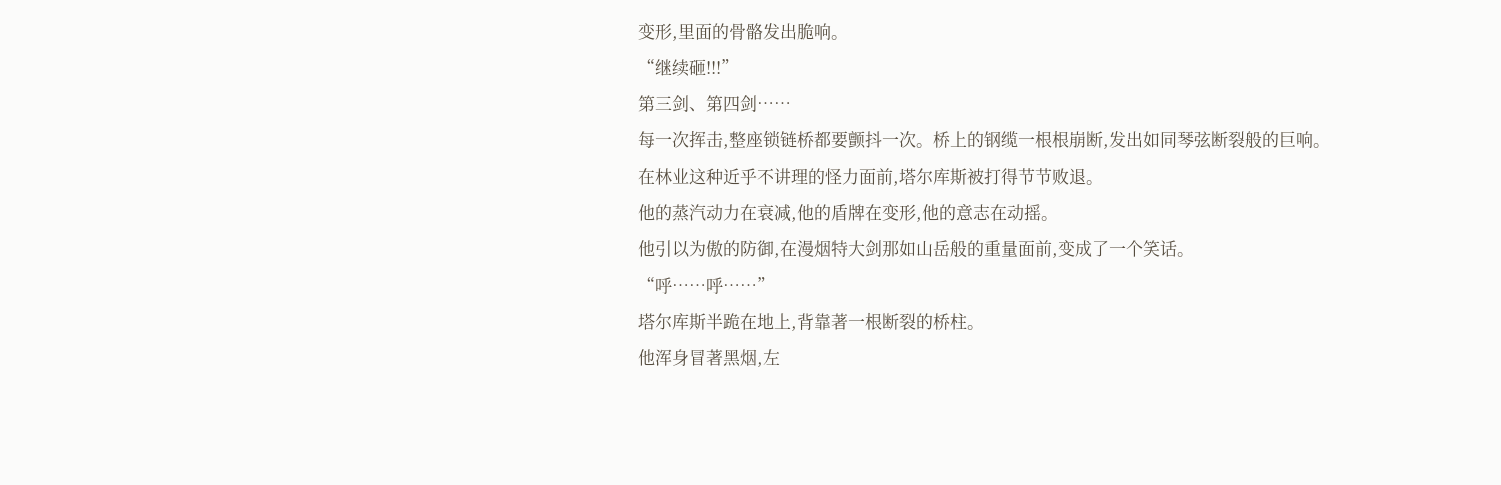变形,里面的骨骼发出脆响。
“继续砸!!!”
第三剑、第四剑……
每一次挥击,整座锁链桥都要颤抖一次。桥上的钢缆一根根崩断,发出如同琴弦断裂般的巨响。
在林业这种近乎不讲理的怪力面前,塔尔库斯被打得节节败退。
他的蒸汽动力在衰减,他的盾牌在变形,他的意志在动摇。
他引以为傲的防御,在漫烟特大剑那如山岳般的重量面前,变成了一个笑话。
“呼……呼……”
塔尔库斯半跪在地上,背靠著一根断裂的桥柱。
他浑身冒著黑烟,左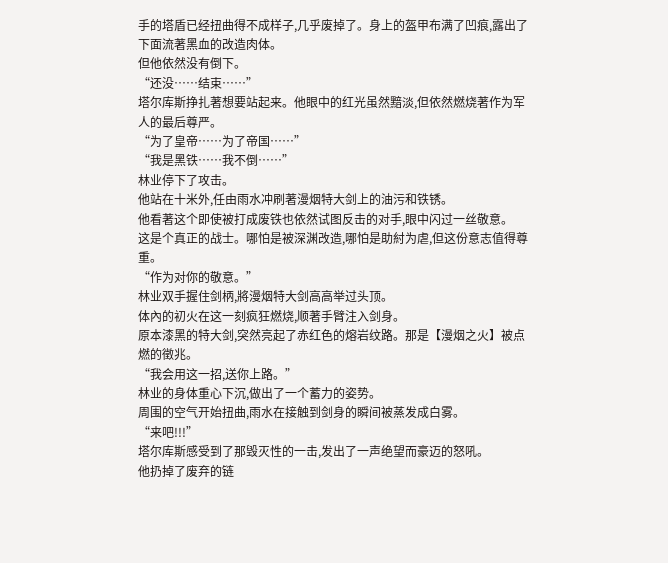手的塔盾已经扭曲得不成样子,几乎废掉了。身上的盔甲布满了凹痕,露出了下面流著黑血的改造肉体。
但他依然没有倒下。
“还没……结束……”
塔尔库斯挣扎著想要站起来。他眼中的红光虽然黯淡,但依然燃烧著作为军人的最后尊严。
“为了皇帝……为了帝国……”
“我是黑铁……我不倒……”
林业停下了攻击。
他站在十米外,任由雨水冲刷著漫烟特大剑上的油污和铁锈。
他看著这个即使被打成废铁也依然试图反击的对手,眼中闪过一丝敬意。
这是个真正的战士。哪怕是被深渊改造,哪怕是助紂为虐,但这份意志值得尊重。
“作为对你的敬意。”
林业双手握住剑柄,將漫烟特大剑高高举过头顶。
体內的初火在这一刻疯狂燃烧,顺著手臂注入剑身。
原本漆黑的特大剑,突然亮起了赤红色的熔岩纹路。那是【漫烟之火】被点燃的徵兆。
“我会用这一招,送你上路。”
林业的身体重心下沉,做出了一个蓄力的姿势。
周围的空气开始扭曲,雨水在接触到剑身的瞬间被蒸发成白雾。
“来吧!!!”
塔尔库斯感受到了那毁灭性的一击,发出了一声绝望而豪迈的怒吼。
他扔掉了废弃的链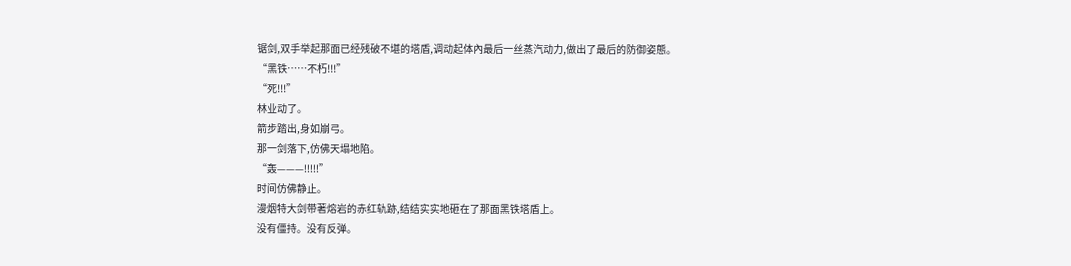锯剑,双手举起那面已经残破不堪的塔盾,调动起体內最后一丝蒸汽动力,做出了最后的防御姿態。
“黑铁……不朽!!!”
“死!!!”
林业动了。
箭步踏出,身如崩弓。
那一剑落下,仿佛天塌地陷。
“轰———!!!!!”
时间仿佛静止。
漫烟特大剑带著熔岩的赤红轨跡,结结实实地砸在了那面黑铁塔盾上。
没有僵持。没有反弹。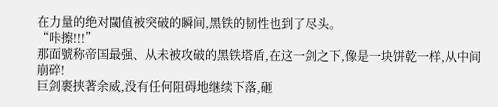在力量的绝对閾值被突破的瞬间,黑铁的韧性也到了尽头。
“咔擦!!!”
那面號称帝国最强、从未被攻破的黑铁塔盾,在这一剑之下,像是一块饼乾一样,从中间崩碎!
巨剑裹挟著余威,没有任何阻碍地继续下落,砸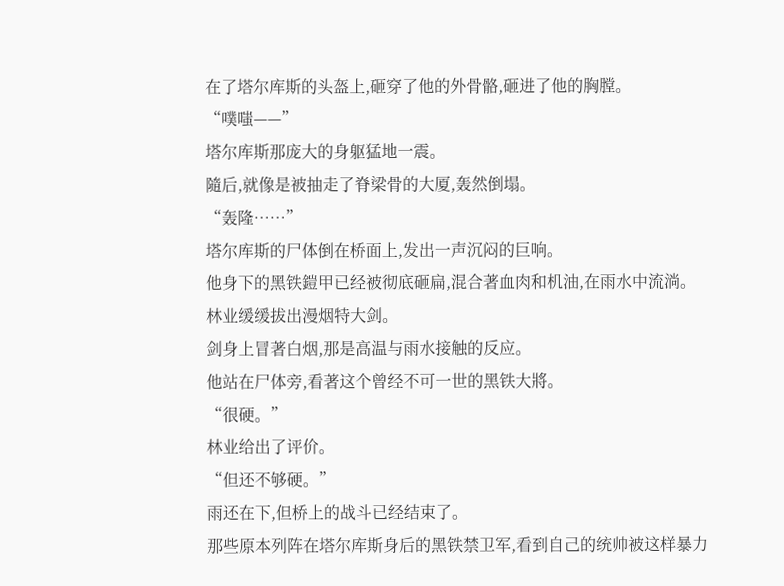在了塔尔库斯的头盔上,砸穿了他的外骨骼,砸进了他的胸膛。
“噗嗤——”
塔尔库斯那庞大的身躯猛地一震。
隨后,就像是被抽走了脊梁骨的大厦,轰然倒塌。
“轰隆……”
塔尔库斯的尸体倒在桥面上,发出一声沉闷的巨响。
他身下的黑铁鎧甲已经被彻底砸扁,混合著血肉和机油,在雨水中流淌。
林业缓缓拔出漫烟特大剑。
剑身上冒著白烟,那是高温与雨水接触的反应。
他站在尸体旁,看著这个曾经不可一世的黑铁大將。
“很硬。”
林业给出了评价。
“但还不够硬。”
雨还在下,但桥上的战斗已经结束了。
那些原本列阵在塔尔库斯身后的黑铁禁卫军,看到自己的统帅被这样暴力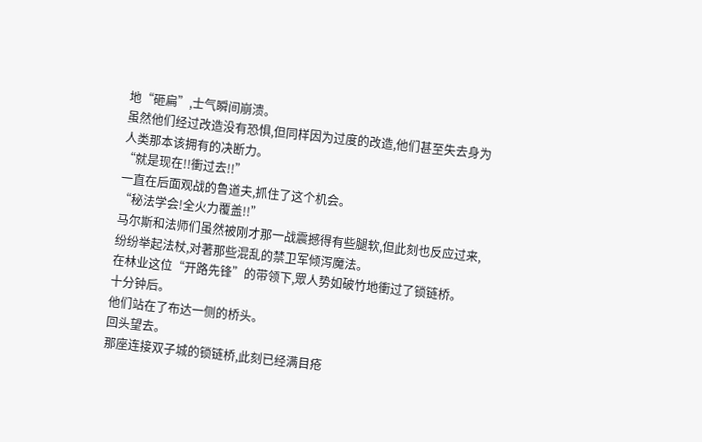地“砸扁”,士气瞬间崩溃。
虽然他们经过改造没有恐惧,但同样因为过度的改造,他们甚至失去身为人类那本该拥有的决断力。
“就是现在!!衝过去!!”
一直在后面观战的鲁道夫,抓住了这个机会。
“秘法学会!全火力覆盖!!”
马尔斯和法师们虽然被刚才那一战震撼得有些腿软,但此刻也反应过来,纷纷举起法杖,对著那些混乱的禁卫军倾泻魔法。
在林业这位“开路先锋”的带领下,眾人势如破竹地衝过了锁链桥。
十分钟后。
他们站在了布达一侧的桥头。
回头望去。
那座连接双子城的锁链桥,此刻已经满目疮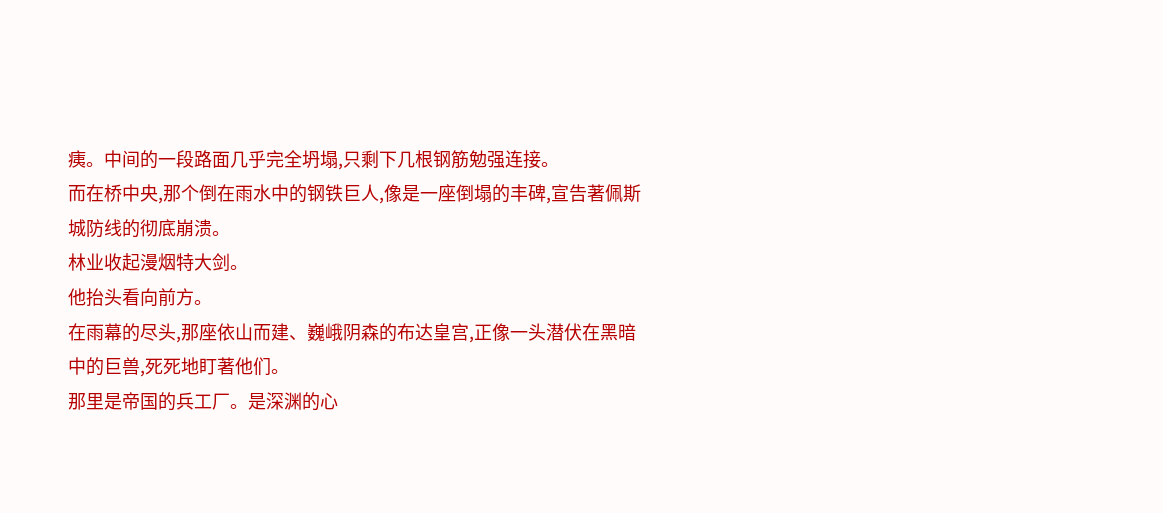痍。中间的一段路面几乎完全坍塌,只剩下几根钢筋勉强连接。
而在桥中央,那个倒在雨水中的钢铁巨人,像是一座倒塌的丰碑,宣告著佩斯城防线的彻底崩溃。
林业收起漫烟特大剑。
他抬头看向前方。
在雨幕的尽头,那座依山而建、巍峨阴森的布达皇宫,正像一头潜伏在黑暗中的巨兽,死死地盯著他们。
那里是帝国的兵工厂。是深渊的心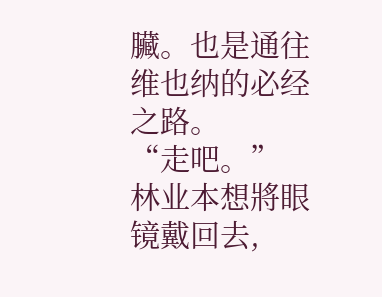臟。也是通往维也纳的必经之路。
“走吧。”
林业本想將眼镜戴回去,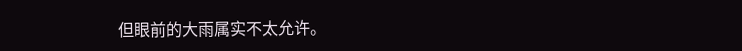但眼前的大雨属实不太允许。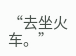“去坐火车。”